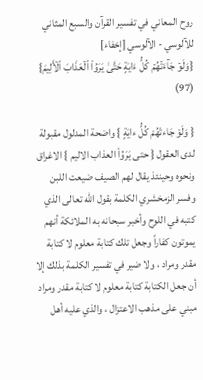روح المعاني في تفسير القرآن والسبع المثاني للآلوسي - الآلوسي [إخفاء]
{وَلَوۡ جَآءَتۡهُمۡ كُلُّ ءَايَةٍ حَتَّىٰ يَرَوُاْ ٱلۡعَذَابَ ٱلۡأَلِيمَ} (97)

{ وَلَوْ جَاءتْهُمْ كُلُّ ءايَةٍ } واضحة المدلول مقبولة لدى العقول { حتى يَرَوُاْ العذاب الاليم } الاغراق ونحوه وحينئذ يقال لهم الصيف ضيعت اللبن وفسر الزمخشري الكلمة بقول الله تعالى الذي كتبه في اللوح وأخبر سبحانه به الملائكة أنهم يموتون كفاراً وجعل تلك كتابة معلوم لا كتابة مقدر ومراد ، ولا ضير في تفسير الكلمة بذلك إلا أن جعل الكتابة كتابة معلوم لا كتابة مقدر ومراد مبني على مذهب الاعتزال ، والذي عليه أهل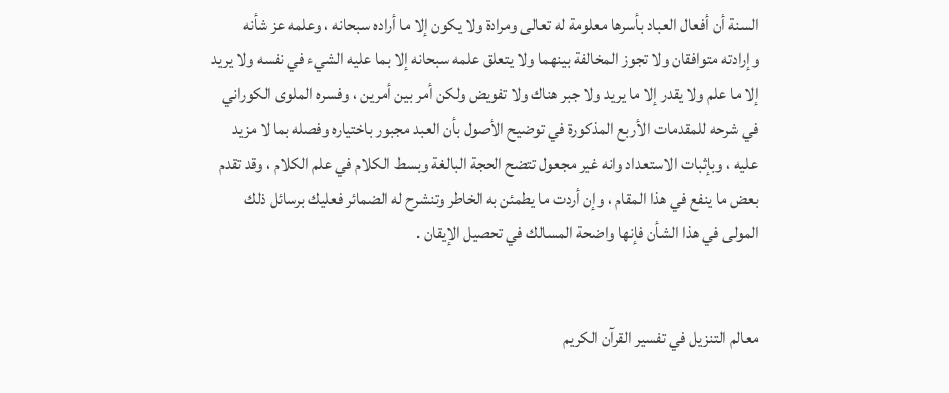السنة أن أفعال العباد بأسرها معلومة له تعالى ومرادة ولا يكون إلا ما أراده سبحانه ، وعلمه عز شأنه وإرادته متوافقان ولا تجوز المخالفة بينهما ولا يتعلق علمه سبحانه إلا بما عليه الشيء في نفسه ولا يريد إلا ما علم ولا يقدر إلا ما يريد ولا جبر هناك ولا تفويض ولكن أمر بين أمرين ، وفسره الملوى الكوراني في شرحه للمقدمات الأربع المذكورة في توضيح الأصول بأن العبد مجبور باختياره وفصله بما لا مزيد عليه ، وبإثبات الاستعداد وانه غير مجعول تتضح الحجة البالغة وبسط الكلام في علم الكلام ، وقد تقدم بعض ما ينفع في هذا المقام ، وإن أردت ما يطمئن به الخاطر وتنشرح له الضمائر فعليك برسائل ذلك المولى في هذا الشأن فإنها واضحة المسالك في تحصيل الإيقان .


معالم التنزيل في تفسير القرآن الكريم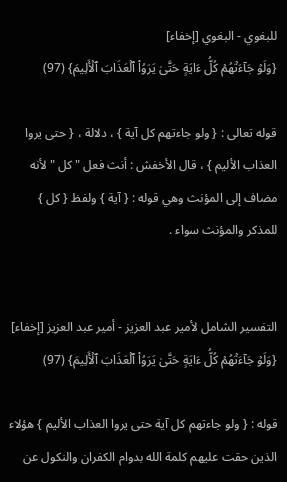للبغوي - البغوي [إخفاء]
{وَلَوۡ جَآءَتۡهُمۡ كُلُّ ءَايَةٍ حَتَّىٰ يَرَوُاْ ٱلۡعَذَابَ ٱلۡأَلِيمَ} (97)

قوله تعالى : { ولو جاءتهم كل آية } ، دلالة ، { حتى يروا العذاب الأليم } ، قال الأخفش : أنث فعل " كل " لأنه مضاف إلى المؤنث وهي قوله : { آية } ولفظ { كل } للمذكر والمؤنث سواء .


التفسير الشامل لأمير عبد العزيز - أمير عبد العزيز [إخفاء]
{وَلَوۡ جَآءَتۡهُمۡ كُلُّ ءَايَةٍ حَتَّىٰ يَرَوُاْ ٱلۡعَذَابَ ٱلۡأَلِيمَ} (97)

قوله : { ولو جاءتهم كل آية حتى يروا العذاب الأليم } هؤلاء الذين حقت عليهم كلمة الله بدوام الكفران والنكول عن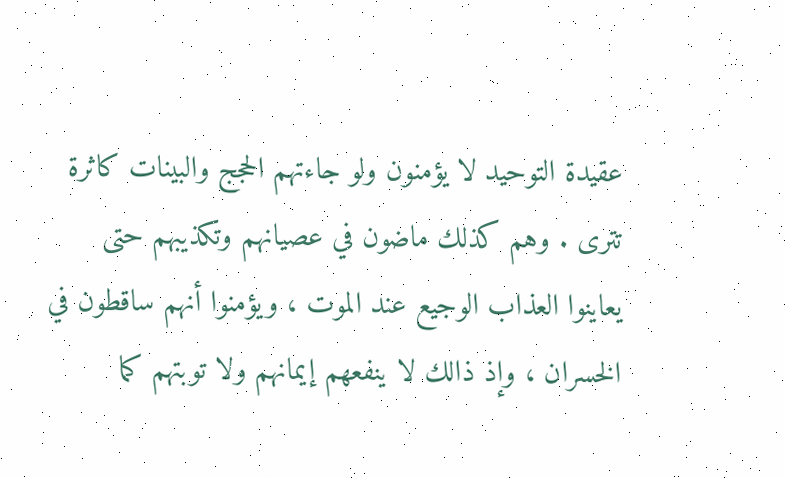عقيدة التوحيد لا يؤمنون ولو جاءتهم الحجج والبينات كاثرة تترى . وهم كذلك ماضون في عصيانهم وتكذيبهم حتى يعاينوا العذاب الوجيع عند الموت ، ويؤمنوا أنهم ساقطون في الخسران ، وإذ ذالك لا ينفعهم إيمانهم ولا توبتهم كما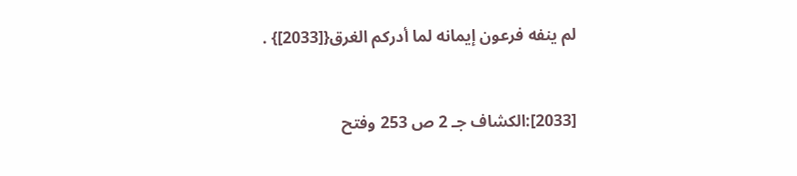لم ينفه فرعون إيمانه لما أدركم الغرق{[2033]} .


[2033]:الكشاف جـ 2 ص 253 وفتح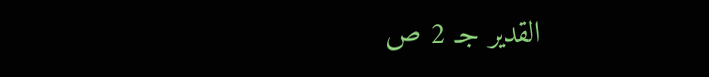القدير جـ 2 ص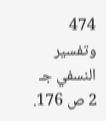474 وتفسير النسفي جـ 2 ص 176.